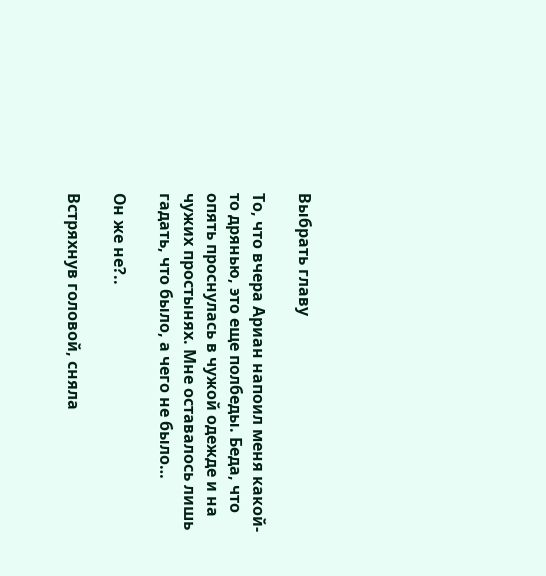Выбрать главу

То, что вчера Ариан напоил меня какой-то дрянью, это еще полбеды. Беда, что опять проснулась в чужой одежде и на чужих простынях. Мне оставалось лишь гадать, что было, а чего не было…

Он же не?..

Встряхнув головой, сняла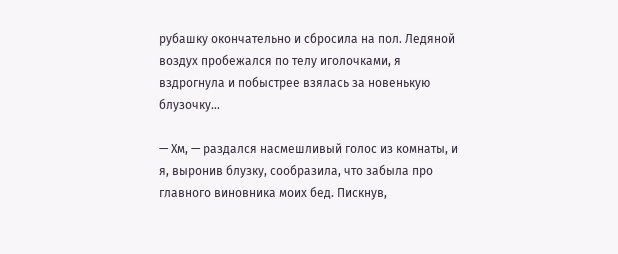рубашку окончательно и сбросила на пол. Ледяной воздух пробежался по телу иголочками, я вздрогнула и побыстрее взялась за новенькую блузочку…

— Хм, — раздался насмешливый голос из комнаты, и я, выронив блузку, сообразила, что забыла про главного виновника моих бед. Пискнув,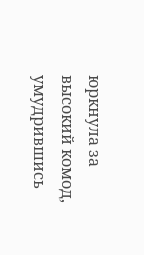юркнула за высокий комод, умудрившись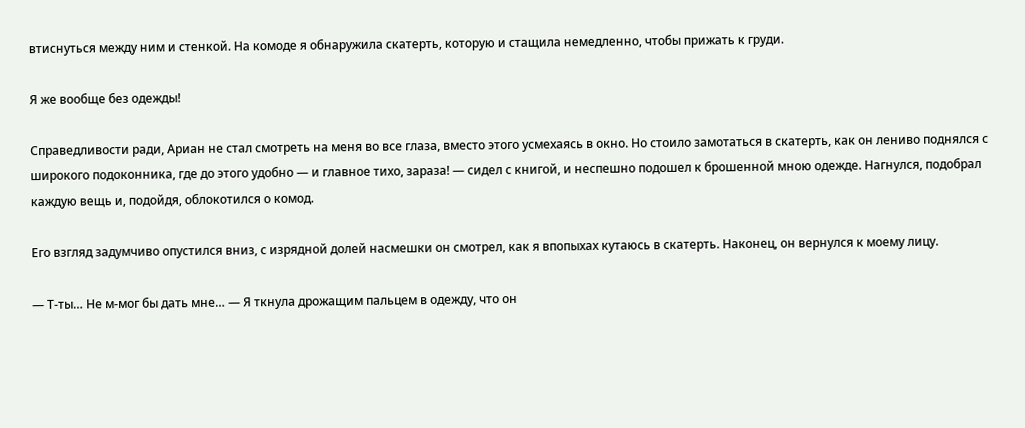втиснуться между ним и стенкой. На комоде я обнаружила скатерть, которую и стащила немедленно, чтобы прижать к груди.

Я же вообще без одежды!

Справедливости ради, Ариан не стал смотреть на меня во все глаза, вместо этого усмехаясь в окно. Но стоило замотаться в скатерть, как он лениво поднялся с широкого подоконника, где до этого удобно — и главное тихо, зараза! — сидел с книгой, и неспешно подошел к брошенной мною одежде. Нагнулся, подобрал каждую вещь и, подойдя, облокотился о комод.

Его взгляд задумчиво опустился вниз, с изрядной долей насмешки он смотрел, как я впопыхах кутаюсь в скатерть. Наконец, он вернулся к моему лицу.

— Т-ты… Не м-мог бы дать мне… — Я ткнула дрожащим пальцем в одежду, что он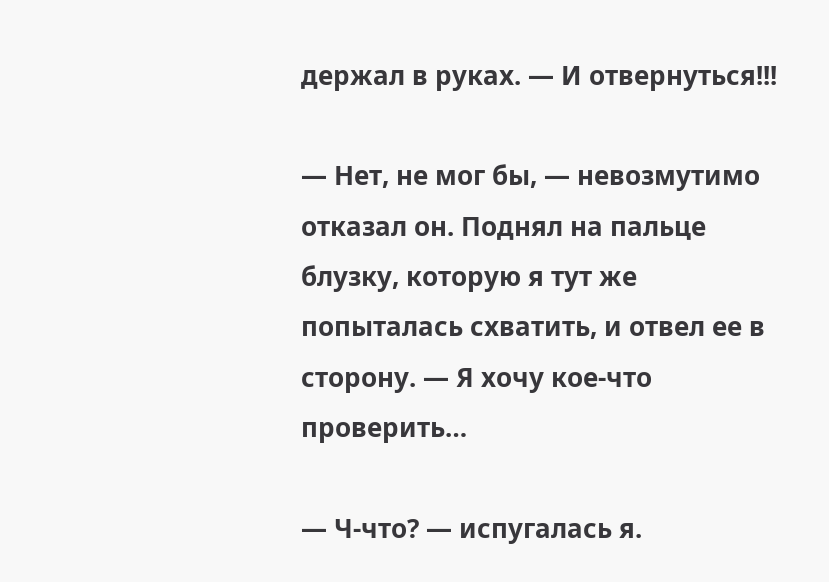держал в руках. — И отвернуться!!!

— Нет, не мог бы, — невозмутимо отказал он. Поднял на пальце блузку, которую я тут же попыталась схватить, и отвел ее в сторону. — Я хочу кое-что проверить…

— Ч-что? — испугалась я.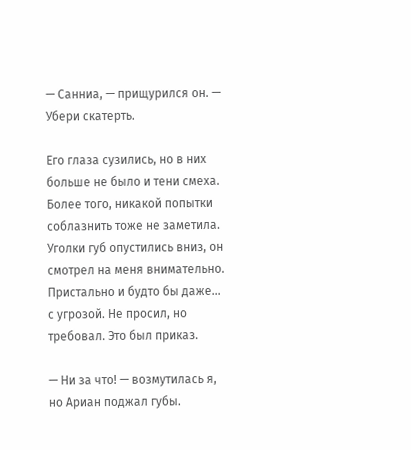— Санниа, — прищурился он. — Убери скатерть.

Его глаза сузились, но в них больше не было и тени смеха. Более того, никакой попытки соблазнить тоже не заметила. Уголки губ опустились вниз, он смотрел на меня внимательно. Пристально и будто бы даже… с угрозой. Не просил, но требовал. Это был приказ.

— Ни за что! — возмутилась я, но Ариан поджал губы.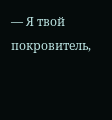— Я твой покровитель,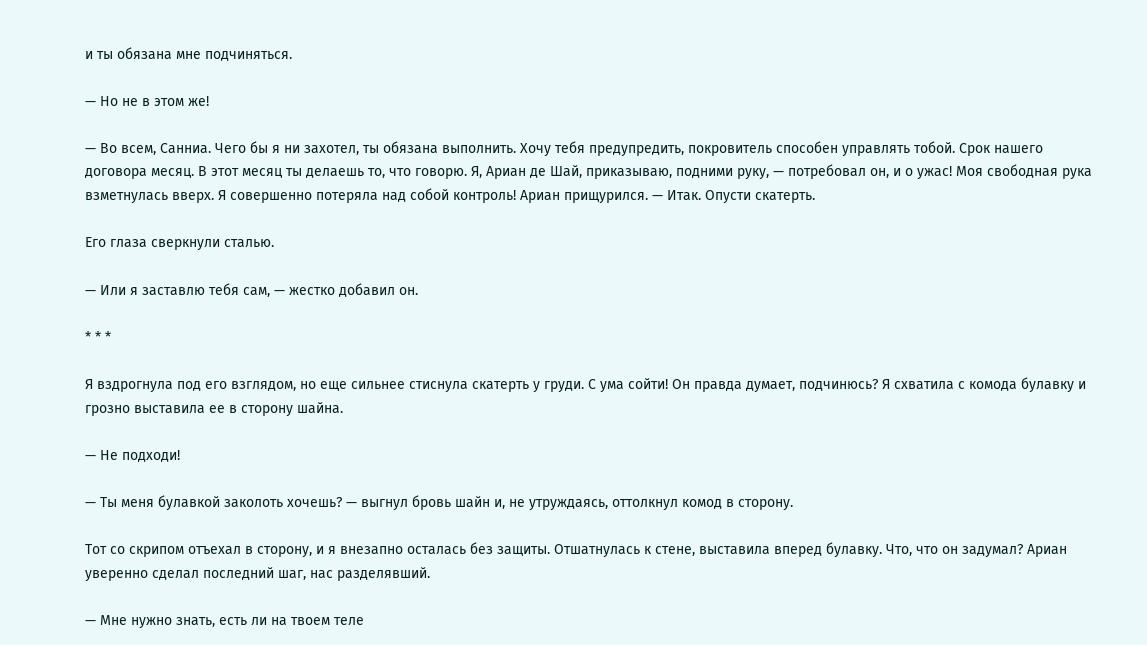и ты обязана мне подчиняться.

— Но не в этом же!

— Во всем, Санниа. Чего бы я ни захотел, ты обязана выполнить. Хочу тебя предупредить, покровитель способен управлять тобой. Срок нашего договора месяц. В этот месяц ты делаешь то, что говорю. Я, Ариан де Шай, приказываю, подними руку, — потребовал он, и о ужас! Моя свободная рука взметнулась вверх. Я совершенно потеряла над собой контроль! Ариан прищурился. — Итак. Опусти скатерть.

Его глаза сверкнули сталью.

— Или я заставлю тебя сам, — жестко добавил он.

* * *

Я вздрогнула под его взглядом, но еще сильнее стиснула скатерть у груди. С ума сойти! Он правда думает, подчинюсь? Я схватила с комода булавку и грозно выставила ее в сторону шайна.

— Не подходи!

— Ты меня булавкой заколоть хочешь? — выгнул бровь шайн и, не утруждаясь, оттолкнул комод в сторону.

Тот со скрипом отъехал в сторону, и я внезапно осталась без защиты. Отшатнулась к стене, выставила вперед булавку. Что, что он задумал? Ариан уверенно сделал последний шаг, нас разделявший.

— Мне нужно знать, есть ли на твоем теле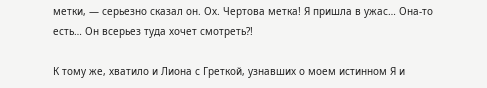метки, — серьезно сказал он. Ох. Чертова метка! Я пришла в ужас… Она-то есть… Он всерьез туда хочет смотреть?!

К тому же, хватило и Лиона с Греткой, узнавших о моем истинном Я и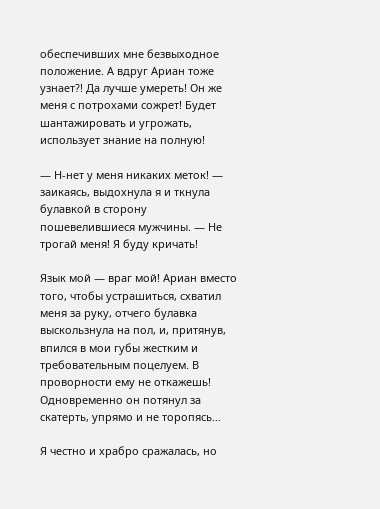обеспечивших мне безвыходное положение. А вдруг Ариан тоже узнает?! Да лучше умереть! Он же меня с потрохами сожрет! Будет шантажировать и угрожать, использует знание на полную!

— Н-нет у меня никаких меток! — заикаясь, выдохнула я и ткнула булавкой в сторону пошевелившиеся мужчины. — Не трогай меня! Я буду кричать!

Язык мой — враг мой! Ариан вместо того, чтобы устрашиться, схватил меня за руку, отчего булавка выскользнула на пол, и, притянув, впился в мои губы жестким и требовательным поцелуем. В проворности ему не откажешь! Одновременно он потянул за скатерть, упрямо и не торопясь…

Я честно и храбро сражалась, но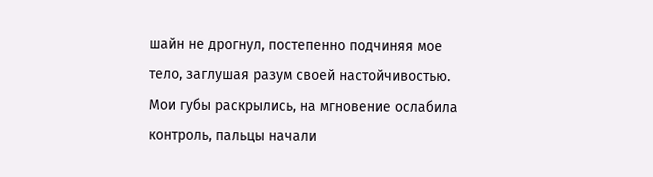шайн не дрогнул, постепенно подчиняя мое тело, заглушая разум своей настойчивостью. Мои губы раскрылись, на мгновение ослабила контроль, пальцы начали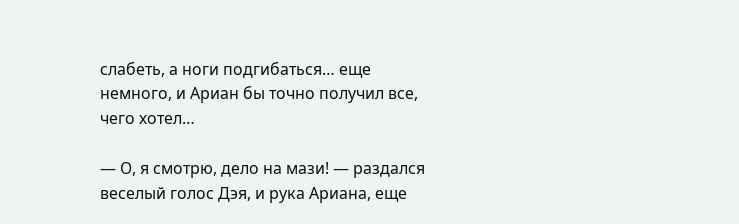слабеть, а ноги подгибаться… еще немного, и Ариан бы точно получил все, чего хотел…

— О, я смотрю, дело на мази! — раздался веселый голос Дэя, и рука Ариана, еще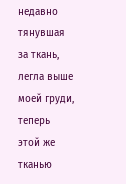недавно тянувшая за ткань, легла выше моей груди, теперь этой же тканью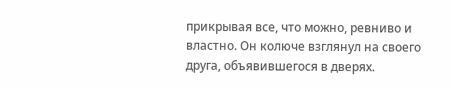прикрывая все, что можно, ревниво и властно. Он колюче взглянул на своего друга, объявившегося в дверях.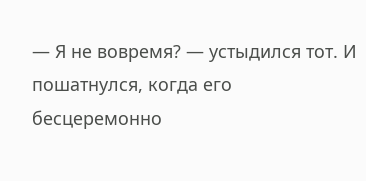— Я не вовремя? — устыдился тот. И пошатнулся, когда его бесцеремонно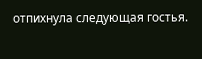отпихнула следующая гостья.